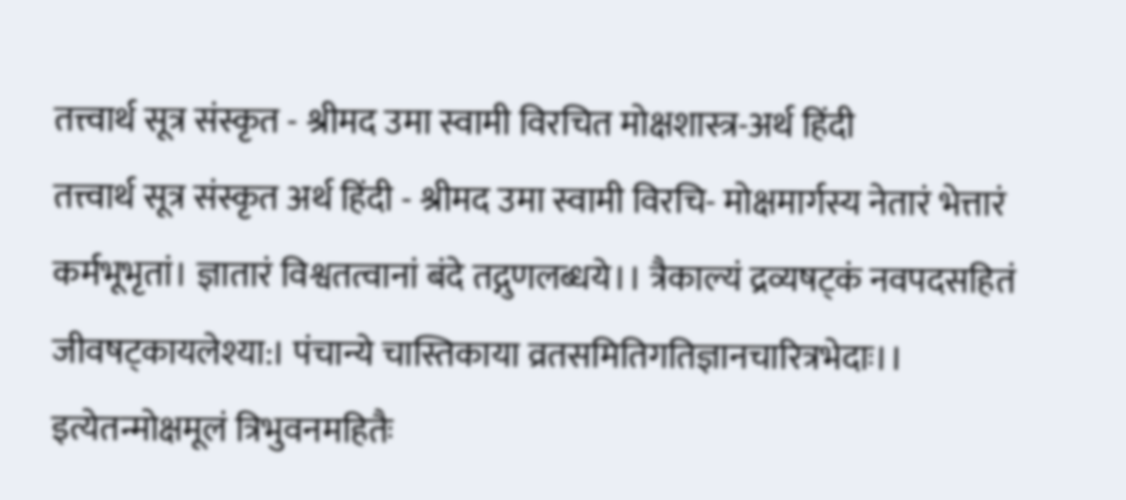तत्त्वार्थ सूत्र संस्कृत - श्रीमद उमा स्वामी विरचित मोक्षशास्त्र-अर्थ हिंदी
तत्त्वार्थ सूत्र संस्कृत अर्थ हिंदी - श्रीमद उमा स्वामी विरचि- मोक्षमार्गस्य नेतारं भेत्तारं कर्मभूभृतां। ज्ञातारं विश्वतत्वानां बंदे तद्गुणलब्धये।। त्रैकाल्यं द्रव्यषट्कं नवपदसहितं जीवषट्कायलेश्या:। पंचान्ये चास्तिकाया व्रतसमितिगतिज्ञानचारित्रभेदाः।। इत्येतन्मोक्षमूलं त्रिभुवनमहितैः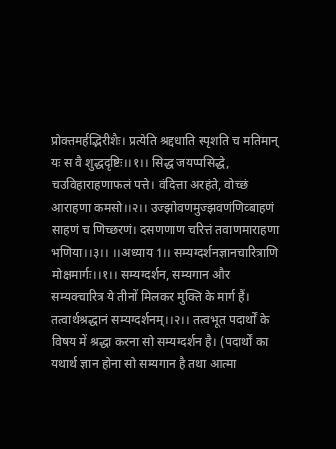प्रोक्तमर्हद्भिरीशैः। प्रत्येति श्रद्दधाति स्पृशति च मतिमान् यः स वै शुद्धदृष्टिः।।१।। सिद्ध जयप्पसिद्धे, चउविहाराहणाफलं पत्ते। वंदित्ता अरहंते, वोच्छं आराहणा कमसो।।२।। उज्झोवणमुज्झवणंणिव्बाहणं साहणं च णिच्छरणं। दसणणाण चरित्तं तवाणमाराहणा भणिया।।३।। ।।अध्याय 1।। सम्यग्दर्शनज्ञानचारित्राणि मोक्षमार्गः।।१।। सम्यग्दर्शन, सम्यगान और सम्यक्चारित्र ये तीनों मिलकर मुक्ति के मार्ग हैं। तत्वार्थश्रद्धानं सम्यग्दर्शनम्।।२।। तत्वभूत पदार्थों के विषय में श्रद्धा करना सो सम्यग्दर्शन है। (पदार्थों का यथार्थ ज्ञान होना सो सम्यगान है तथा आत्मा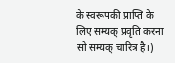के स्वरूपकी प्राप्ति के लिए सम्यक् प्रवृति करना सो सम्यक् चारित्र है।)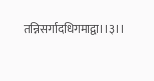तन्निसर्गादधिगमाद्वा।।३।।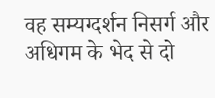वह सम्यग्दर्शन निसर्ग और अधिगम के भेद से दो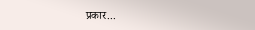प्रकार...